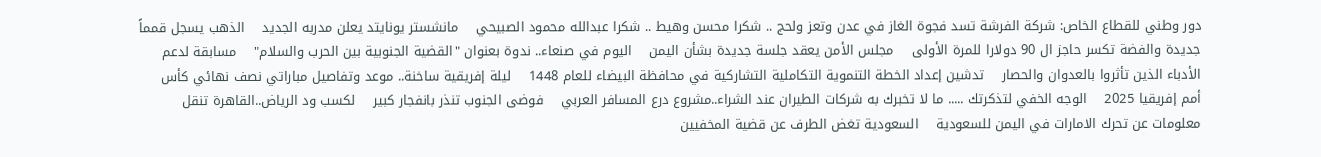دور وطني للقطاع الخاص: شركة الفرشة تسد فجوة الغاز في عدن وتعز ولحج .. شكرا محسن وهيط .. شكرا عبدالله محمود الصبيحي    مانشستر يونايتد يعلن مدربه الجديد    الذهب يسجل قمماً جديدة والفضة تكسر حاجز ال 90 دولارا للمرة الأولى    مجلس الأمن يعقد جلسة جديدة بشأن اليمن    اليوم في صنعاء.. ندوة بعنوان "القضية الجنوبية بين الحرب والسلام"    مسابقة لدعم الأدباء الذين تأثروا بالعدوان والحصار    تدشين إعداد الخطة التنموية التكاملية التشاركية في محافظة البيضاء للعام 1448    ليلة إفريقية ساخنة.. موعد وتفاصيل مباراتي نصف نهائي كأس أمم إفريقيا 2025    الوجه الخفي لتذكرتك ..... ما لا تخبرك به شركات الطيران عند الشراء..مشروع درع المسافر العربي    فوضى الجنوب تنذر بانفجار كبير    لكسب ود الرياض..القاهرة تنقل معلومات عن تحرك الامارات في اليمن للسعودية    السعودية تغض الطرف عن قضية المخفيين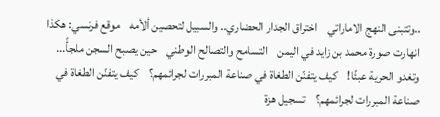..وتتبنى النهج الاماراتي    اختراق الجدار الحضاري.. والسبيل لتحصين ألأمه    موقع فرنسي: هكذا انهارت صورة محمد بن زايد في اليمن    التسامح والتصالح الوطني    حين يصبح السجن ملجأً... وتغدو الحرية عبئًا!    كيف يتفنّن الطغاة في صناعة المبررات لجرائمهم؟    كيف يتفنّن الطغاة في صناعة المبررات لجرائمهم؟    تسجيل هزة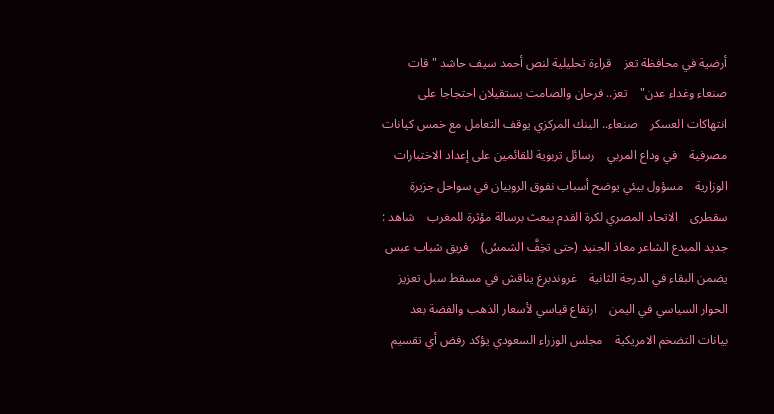أرضية في محافظة تعز    قراءة تحليلية لنص أحمد سيف حاشد "قات صنعاء وغداء عدن"    تعز.. فرحان والصامت يستقيلان احتجاجا على انتهاكات العسكر    صنعاء.. البنك المركزي يوقف التعامل مع خمس كيانات مصرفية    في وداع المربي    رسائل تربوية للقائمين على إعداد الاختبارات الوزارية    مسؤول بيئي يوضح أسباب نفوق الروبيان في سواحل جزيرة سقطرى    الاتحاد المصري لكرة القدم يبعث برسالة مؤثرة للمغرب    شاهد : جديد المبدع الشاعر معاذ الجنيد (حتى تخِفَّ الشمسُ)    فريق شباب عبس يضمن البقاء في الدرجة الثانية    غروندبرغ يناقش في مسقط سبل تعزيز الحوار السياسي في اليمن    ارتفاع قياسي لأسعار الذهب والفضة بعد بيانات التضخم الامريكية    مجلس الوزراء السعودي يؤكد رفض أي تقسيم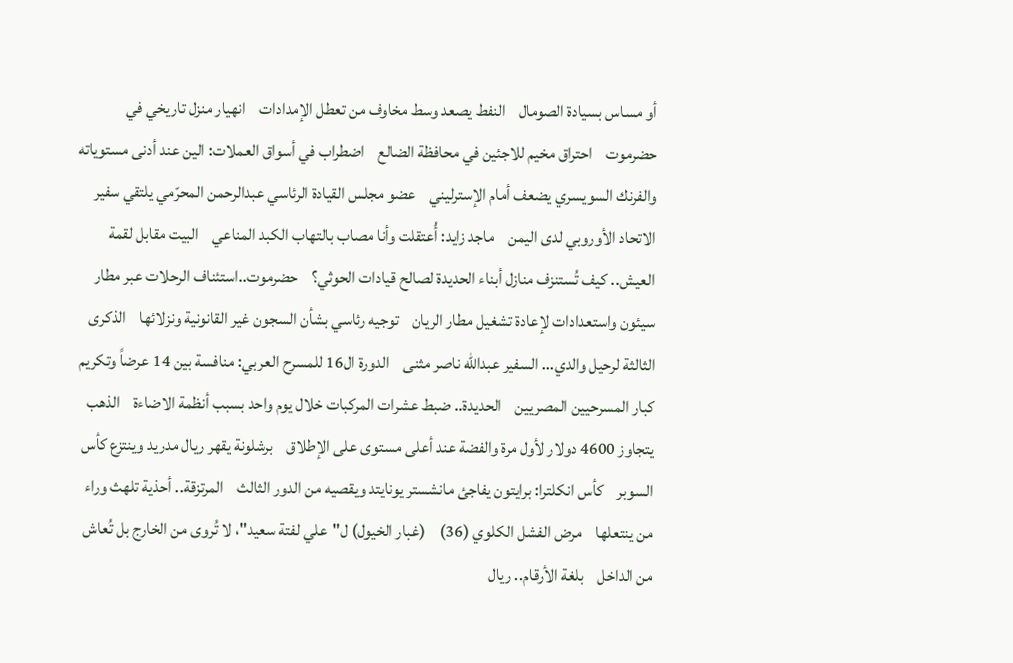أو مساس بسيادة الصومال    النفط يصعد وسط مخاوف من تعطل الإمدادات    انهيار منزل تاريخي في حضرموت    احتراق مخيم للاجئين في محافظة الضالع    اضطراب في أسواق العملات: الين عند أدنى مستوياته والفرنك السويسري يضعف أمام الإسترليني    عضو مجلس القيادة الرئاسي عبدالرحمن المحرّمي يلتقي سفير الاتحاد الأوروبي لدى اليمن    ماجد زايد: أُعتقلت وأنا مصاب بالتهاب الكبد المناعي    البيت مقابل لقمة العيش.. كيف تُستنزف منازل أبناء الحديدة لصالح قيادات الحوثي؟    حضرموت..استئناف الرحلات عبر مطار سيئون واستعدادات لإعادة تشغيل مطار الريان    توجيه رئاسي بشأن السجون غير القانونية ونزلائها    الذكرى الثالثة لرحيل والدي... السفير عبدالله ناصر مثنى    الدورة ال16 للمسرح العربي: منافسة بين 14 عرضاً وتكريم كبار المسرحيين المصريين    الحديدة.. ضبط عشرات المركبات خلال يوم واحد بسبب أنظمة الاضاءة    الذهب يتجاوز 4600 دولار لأول مرة والفضة عند أعلى مستوى على الإطلاق    برشلونة يقهر ريال مدريد وينتزع كأس السوبر    كأس انكلترا: برايتون يفاجئ مانشستر يونايتد ويقصيه من الدور الثالث    المرتزقة.. أحذية تلهث وراء من ينتعلها    مرض الفشل الكلوي (36)    (غبار الخيول) ل"علي لفتة سعيد"، لا تُروى من الخارج بل تُعاش من الداخل    بلغة الأرقام.. ريال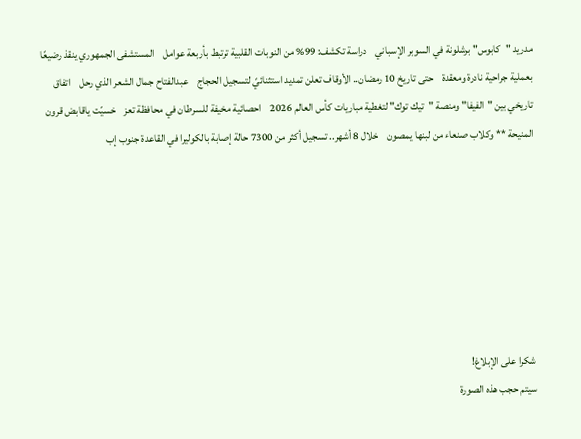مدريد "كابوس" برشلونة في السوبر الإسباني    دراسة تكشف: 99% من النوبات القلبية ترتبط بأربعة عوامل    المستشفى الجمهوري ينقذ رضيعًا بعملية جراحية نادرة ومعقدة    حتى تاريخ 10 رمضان.. الأوقاف تعلن تمديد استثنائيً لتسجيل الحجاج    عبدالفتاح جمال الشعر الذي رحل    اتفاق تاريخي بين "الفيفا" ومنصة "تيك توك" لتغطية مباريات كأس العالم 2026    احصائية مخيفة للسرطان في محافظة تعز    خسيّت ياقابض قرون المنيحة ** وكلاب صنعاء من لبنها يمصون    خلال 8 أشهر.. تسجيل أكثر من 7300 حالة إصابة بالكوليرا في القاعدة جنوب إب







شكرا على الإبلاغ!
سيتم حجب هذه الصورة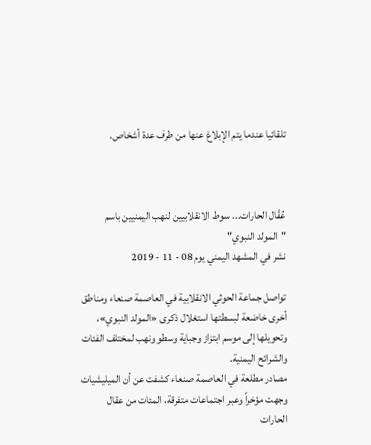تلقائيا عندما يتم الإبلاغ عنها من طرف عدة أشخاص.



عُقّال الحارات... سوط الانقلابيين لنهب اليمنيين باسم "المولد النبوي"
نشر في المشهد اليمني يوم 08 - 11 - 2019

تواصل جماعة الحوثي الانقلابية في العاصمة صنعاء ومناطق أخرى خاضعة لبسطتها استغلال ذكرى «المولد النبوي»، وتحويلها إلى موسم ابتزاز وجباية وسطو ونهب لمختلف الفئات والشرائح اليمنية.
مصادر مطلعة في العاصمة صنعاء كشفت عن أن الميليشيات وجهت مؤخراً وعبر اجتماعات متفرقة، المئات من عقال الحارات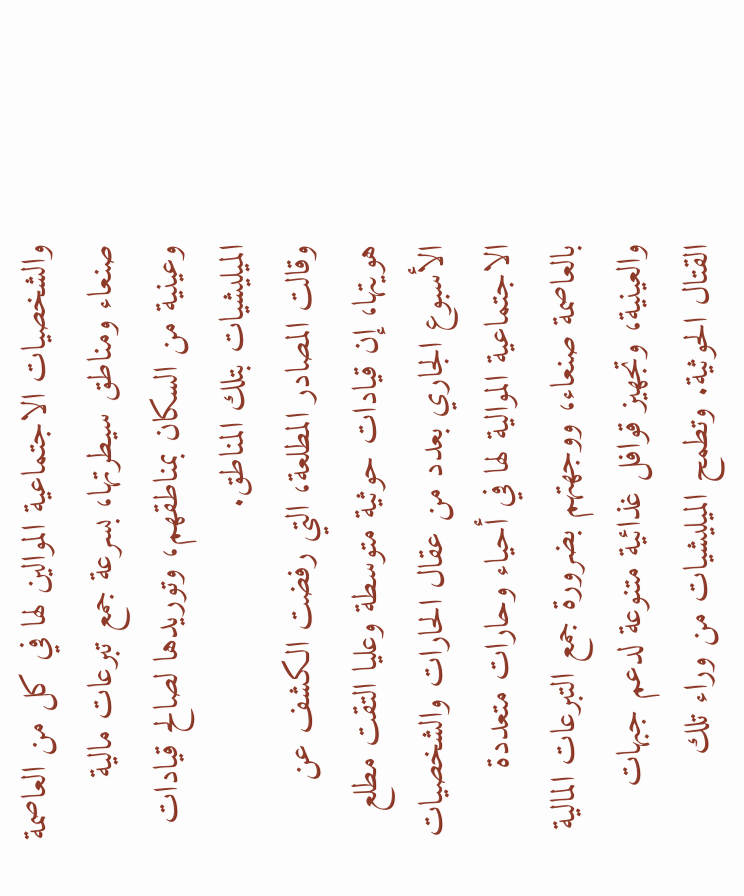والشخصيات الاجتماعية الموالين لها في كل من العاصمة صنعاء ومناطق سيطرتها، بسرعة جمع تبرعات مالية وعينية من السكان بمناطقهم، وتوريدها لصالح قيادات الميليشيات بتلك المناطق.
وقالت المصادر المطلعة، التي رفضت الكشف عن هويتها، إن قيادات حوثية متوسطة وعليا التقت مطلع الأسبوع الجاري بعدد من عقال الحارات والشخصيات الاجتماعية الموالية لها في أحياء وحارات متعددة بالعاصمة صنعاء، ووجهتهم بضرورة جمع التبرعات المالية والعينية، وتجهيز قوافل غذائية متنوعة لدعم جبهات القتال الحوثية. وتطمح الميليشيات من وراء تلك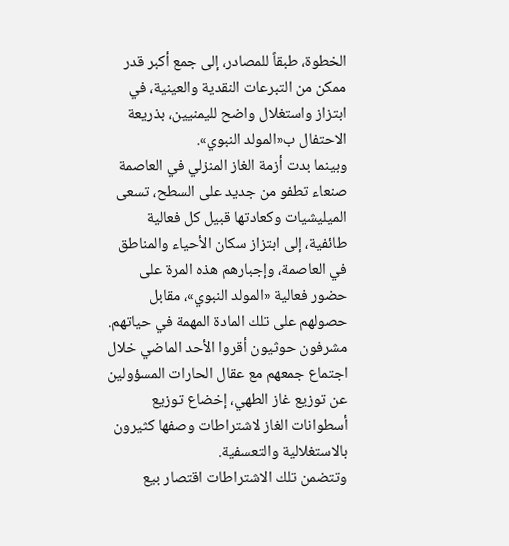الخطوة، طبقاً للمصادر، إلى جمع أكبر قدر ممكن من التبرعات النقدية والعينية، في ابتزاز واستغلال واضح لليمنيين، بذريعة الاحتفال ب«المولد النبوي».
وبينما بدت أزمة الغاز المنزلي في العاصمة صنعاء تطفو من جديد على السطح، تسعى الميليشيات وكعادتها قبيل كل فعالية طائفية، إلى ابتزاز سكان الأحياء والمناطق في العاصمة، وإجبارهم هذه المرة على حضور فعالية «المولد النبوي»، مقابل حصولهم على تلك المادة المهمة في حياتهم.
مشرفون حوثيون أقروا الأحد الماضي خلال اجتماع جمعهم مع عقال الحارات المسؤولين عن توزيع غاز الطهي، إخضاع توزيع أسطوانات الغاز لاشتراطات وصفها كثيرون بالاستغلالية والتعسفية.
وتتضمن تلك الاشتراطات اقتصار بيع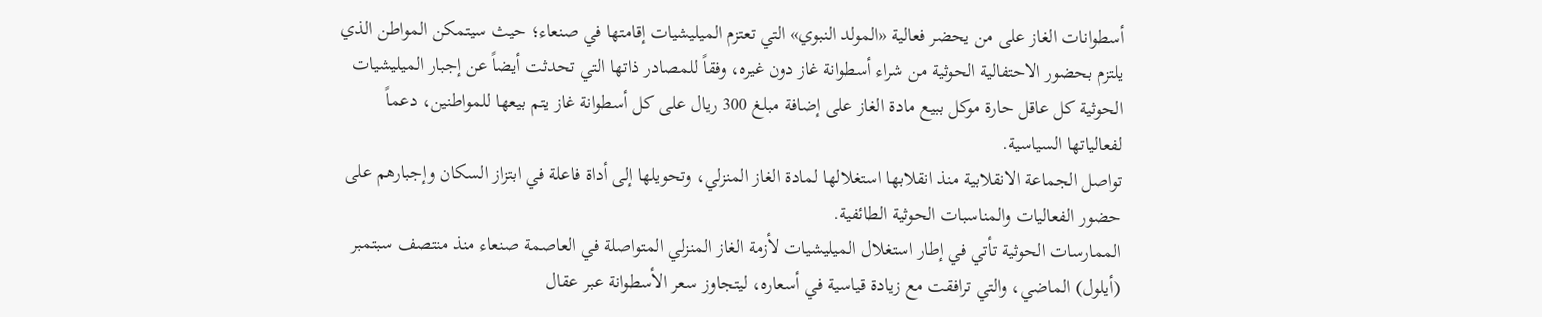أسطوانات الغاز على من يحضر فعالية «المولد النبوي» التي تعتزم الميليشيات إقامتها في صنعاء؛ حيث سيتمكن المواطن الذي يلتزم بحضور الاحتفالية الحوثية من شراء أسطوانة غاز دون غيره، وفقاً للمصادر ذاتها التي تحدثت أيضاً عن إجبار الميليشيات الحوثية كل عاقل حارة موكل ببيع مادة الغاز على إضافة مبلغ 300 ريال على كل أسطوانة غاز يتم بيعها للمواطنين، دعماً لفعالياتها السياسية.
تواصل الجماعة الانقلابية منذ انقلابها استغلالها لمادة الغاز المنزلي، وتحويلها إلى أداة فاعلة في ابتزاز السكان وإجبارهم على حضور الفعاليات والمناسبات الحوثية الطائفية.
الممارسات الحوثية تأتي في إطار استغلال الميليشيات لأزمة الغاز المنزلي المتواصلة في العاصمة صنعاء منذ منتصف سبتمبر (أيلول) الماضي، والتي ترافقت مع زيادة قياسية في أسعاره، ليتجاوز سعر الأسطوانة عبر عقال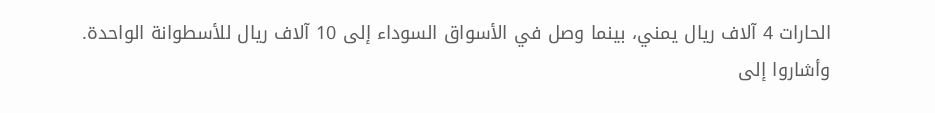الحارات 4 آلاف ريال يمني، بينما وصل في الأسواق السوداء إلى 10 آلاف ريال للأسطوانة الواحدة.
وأشاروا إلى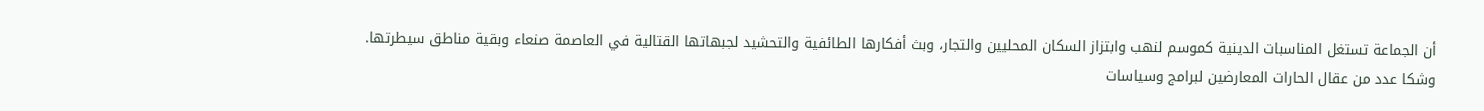أن الجماعة تستغل المناسبات الدينية كموسم لنهب وابتزاز السكان المحليين والتجار، وبث أفكارها الطائفية والتحشيد لجبهاتها القتالية في العاصمة صنعاء وبقية مناطق سيطرتها.
وشكا عدد من عقال الحارات المعارضين لبرامج وسياسات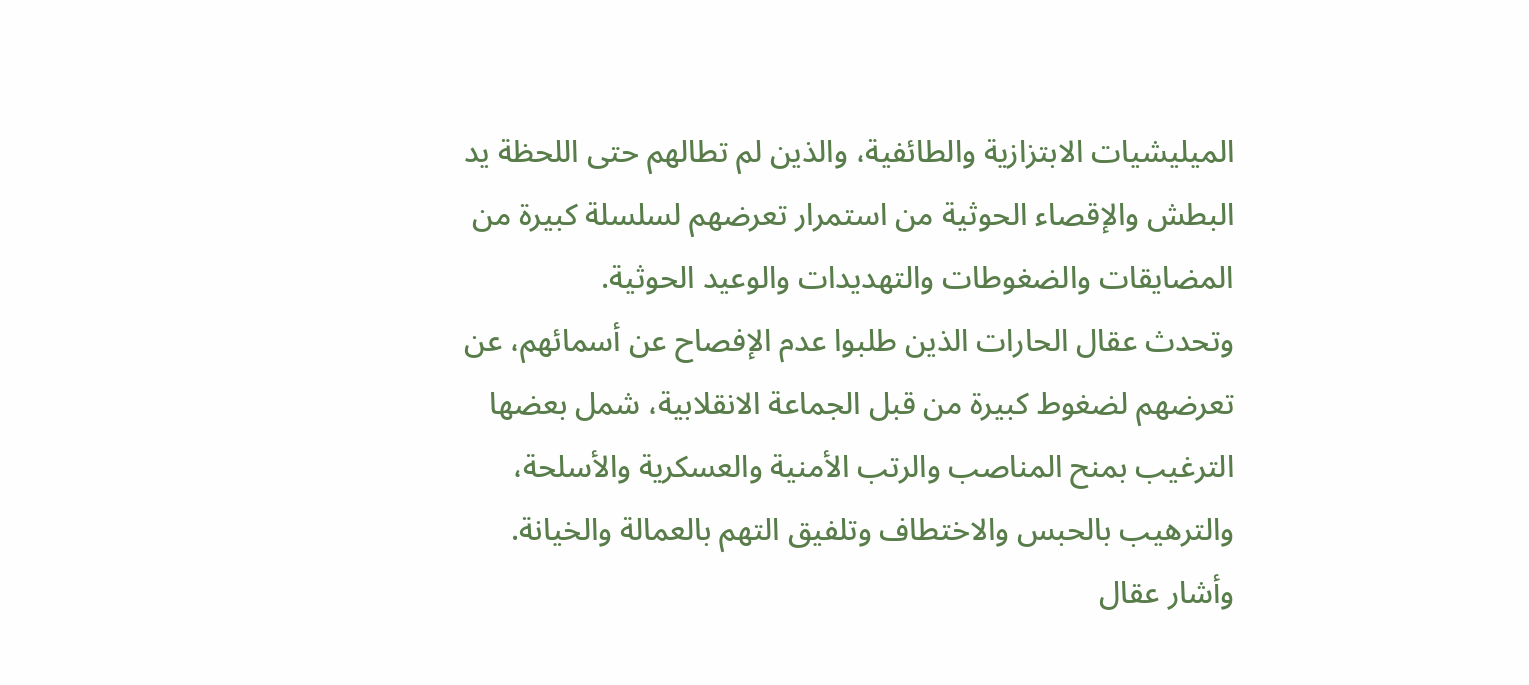الميليشيات الابتزازية والطائفية، والذين لم تطالهم حتى اللحظة يد البطش والإقصاء الحوثية من استمرار تعرضهم لسلسلة كبيرة من المضايقات والضغوطات والتهديدات والوعيد الحوثية.
وتحدث عقال الحارات الذين طلبوا عدم الإفصاح عن أسمائهم، عن تعرضهم لضغوط كبيرة من قبل الجماعة الانقلابية، شمل بعضها الترغيب بمنح المناصب والرتب الأمنية والعسكرية والأسلحة، والترهيب بالحبس والاختطاف وتلفيق التهم بالعمالة والخيانة.
وأشار عقال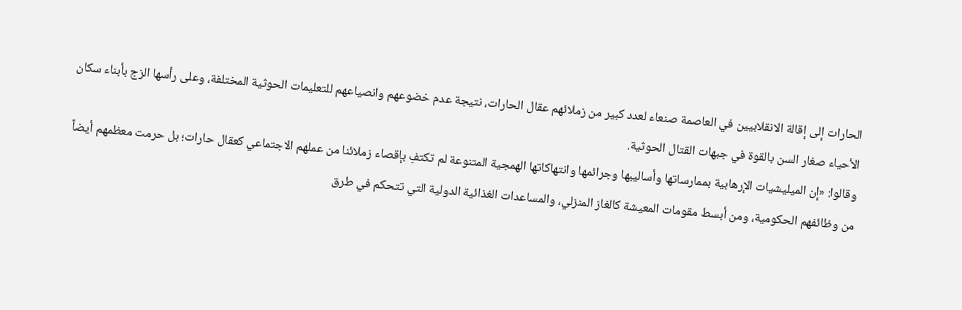الحارات إلى إقالة الانقلابيين في العاصمة صنعاء لعدد كبير من زملائهم عقال الحارات، نتيجة عدم خضوعهم وانصياعهم للتعليمات الحوثية المختلفة، وعلى رأسها الزج بأبناء سكان الأحياء صغار السن بالقوة في جبهات القتال الحوثية.
وقالوا: «إن الميليشيات الإرهابية بممارساتها وأساليبها وجرائمها وانتهاكاتها الهمجية المتنوعة لم تكتفِ بإقصاء زملائنا من عملهم الاجتماعي كعقال حارات؛ بل حرمت معظمهم أيضاً من وظائفهم الحكومية، ومن أبسط مقومات المعيشة كالغاز المنزلي، والمساعدات الغذائية الدولية التي تتحكم في طرق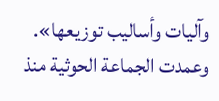وآليات وأساليب توزيعها».
وعمدت الجماعة الحوثية منذ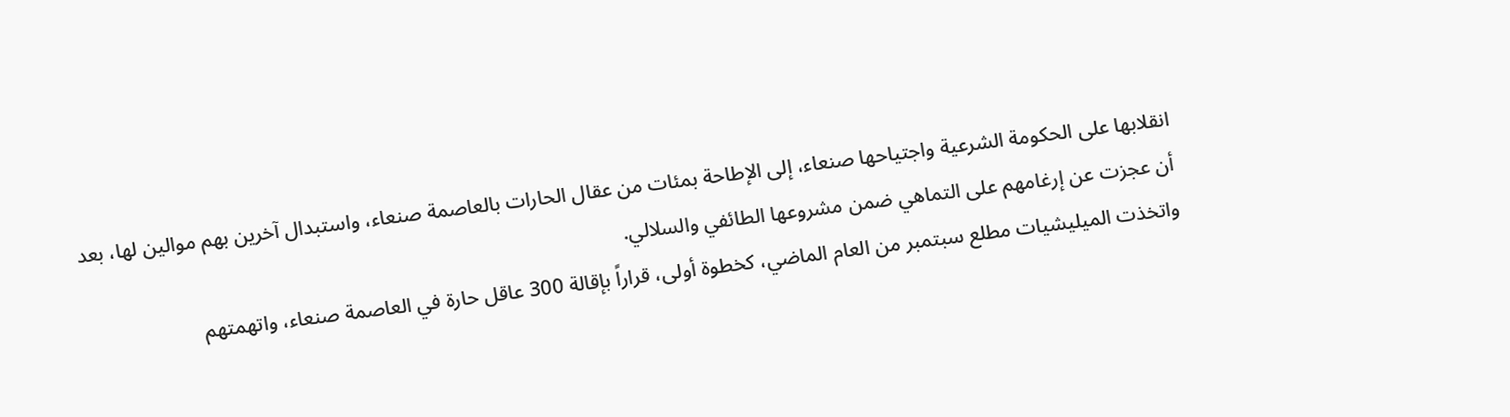انقلابها على الحكومة الشرعية واجتياحها صنعاء، إلى الإطاحة بمئات من عقال الحارات بالعاصمة صنعاء، واستبدال آخرين بهم موالين لها، بعد أن عجزت عن إرغامهم على التماهي ضمن مشروعها الطائفي والسلالي.
واتخذت الميليشيات مطلع سبتمبر من العام الماضي، كخطوة أولى، قراراً بإقالة 300 عاقل حارة في العاصمة صنعاء، واتهمتهم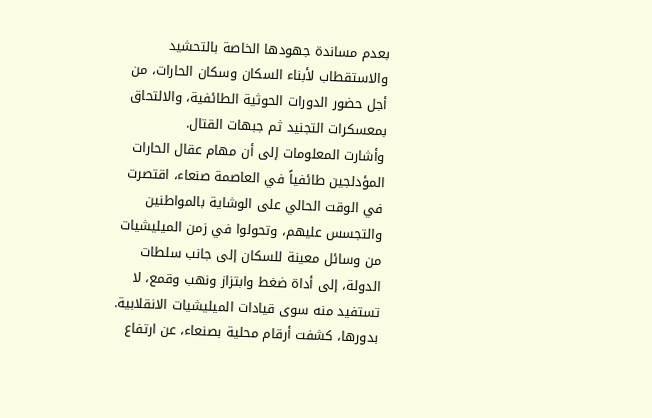بعدم مساندة جهودها الخاصة بالتحشيد والاستقطاب لأبناء السكان وسكان الحارات، من أجل حضور الدورات الحوثية الطائفية، والالتحاق بمعسكرات التجنيد ثم جبهات القتال.
وأشارت المعلومات إلى أن مهام عقال الحارات المؤدلجين طائفياً في العاصمة صنعاء، اقتصرت في الوقت الحالي على الوشاية بالمواطنين والتجسس عليهم، وتحولوا في زمن الميليشيات من وسائل معينة للسكان إلى جانب سلطات الدولة، إلى أداة ضغط وابتزاز ونهب وقمع، لا تستفيد منه سوى قيادات الميليشيات الانقلابية.
بدورها، كشفت أرقام محلية بصنعاء، عن ارتفاع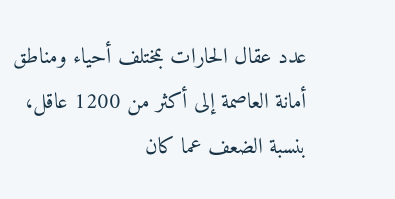عدد عقال الحارات بمختلف أحياء ومناطق أمانة العاصمة إلى أكثر من 1200 عاقل، بنسبة الضعف عما كان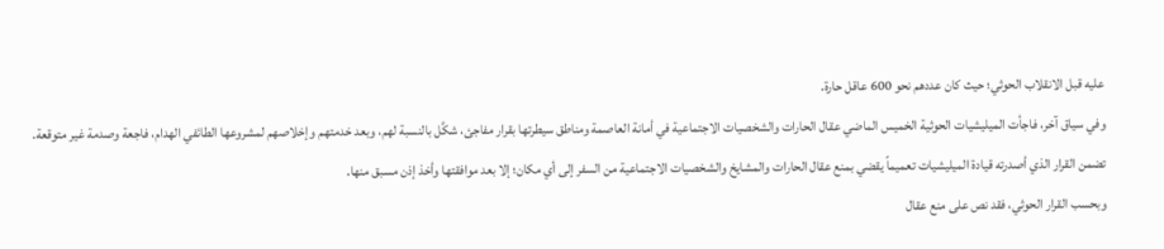عليه قبل الانقلاب الحوثي؛ حيث كان عددهم نحو 600 عاقل حارة.
وفي سياق آخر، فاجأت الميليشيات الحوثية الخميس الماضي عقال الحارات والشخصيات الاجتماعية في أمانة العاصمة ومناطق سيطرتها بقرار مفاجئ، شكَّل بالنسبة لهم، وبعد خدمتهم وإخلاصهم لمشروعها الطائفي الهدام، فاجعة وصدمة غير متوقعة. تضمن القرار الذي أصدرته قيادة الميليشيات تعميماً يقضي بمنع عقال الحارات والمشايخ والشخصيات الاجتماعية من السفر إلى أي مكان؛ إلا بعد موافقتها وأخذ إذن مسبق منها.
وبحسب القرار الحوثي، فقد نص على منع عقال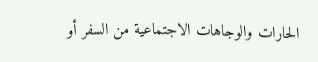الحارات والوجاهات الاجتماعية من السفر أو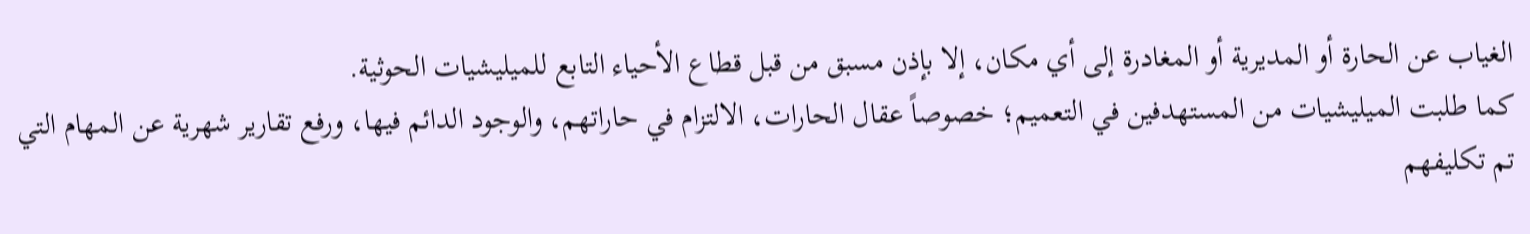الغياب عن الحارة أو المديرية أو المغادرة إلى أي مكان، إلا بإذن مسبق من قبل قطاع الأحياء التابع للميليشيات الحوثية.
كما طلبت الميليشيات من المستهدفين في التعميم؛ خصوصاً عقال الحارات، الالتزام في حاراتهم، والوجود الدائم فيها، ورفع تقارير شهرية عن المهام التي تم تكليفهم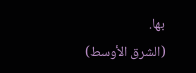بها.
(الشرق الأوسط)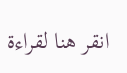انقر هنا لقراءة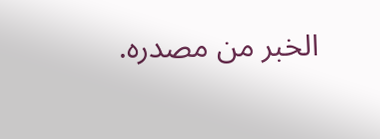الخبر من مصدره.